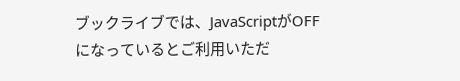ブックライブでは、JavaScriptがOFFになっているとご利用いただ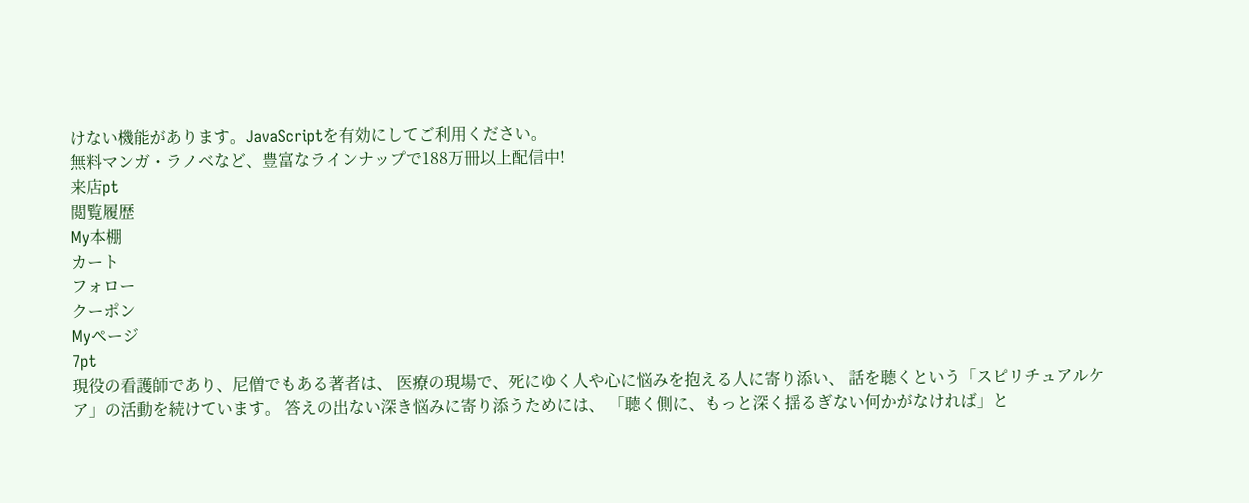けない機能があります。JavaScriptを有効にしてご利用ください。
無料マンガ・ラノベなど、豊富なラインナップで188万冊以上配信中!
来店pt
閲覧履歴
My本棚
カート
フォロー
クーポン
Myページ
7pt
現役の看護師であり、尼僧でもある著者は、 医療の現場で、死にゆく人や心に悩みを抱える人に寄り添い、 話を聴くという「スピリチュアルケア」の活動を続けています。 答えの出ない深き悩みに寄り添うためには、 「聴く側に、もっと深く揺るぎない何かがなければ」と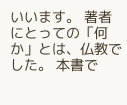いいます。 著者にとっての「何か」とは、仏教でした。 本書で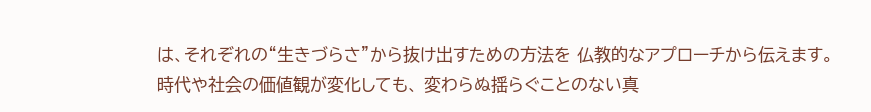は、それぞれの“生きづらさ”から抜け出すための方法を 仏教的なアプローチから伝えます。 時代や社会の価値観が変化しても、 変わらぬ揺らぐことのない真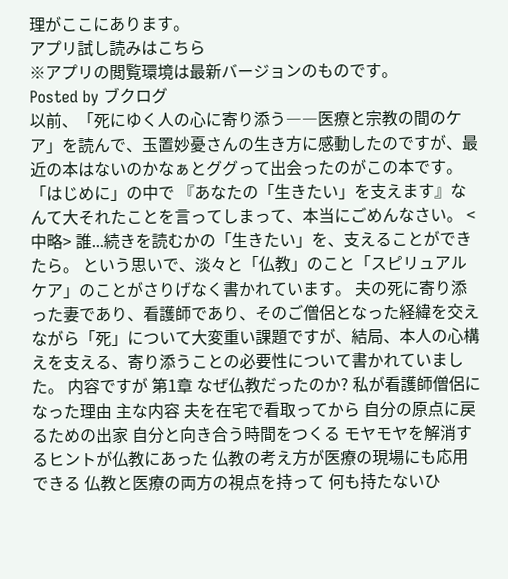理がここにあります。
アプリ試し読みはこちら
※アプリの閲覧環境は最新バージョンのものです。
Posted by ブクログ
以前、「死にゆく人の心に寄り添う――医療と宗教の間のケア」を読んで、玉置妙憂さんの生き方に感動したのですが、最近の本はないのかなぁとググって出会ったのがこの本です。 「はじめに」の中で 『あなたの「生きたい」を支えます』なんて大それたことを言ってしまって、本当にごめんなさい。 <中略> 誰...続きを読むかの「生きたい」を、支えることができたら。 という思いで、淡々と「仏教」のこと「スピリュアルケア」のことがさりげなく書かれています。 夫の死に寄り添った妻であり、看護師であり、そのご僧侶となった経緯を交えながら「死」について大変重い課題ですが、結局、本人の心構えを支える、寄り添うことの必要性について書かれていました。 内容ですが 第1章 なぜ仏教だったのか? 私が看護師僧侶になった理由 主な内容 夫を在宅で看取ってから 自分の原点に戻るための出家 自分と向き合う時間をつくる モヤモヤを解消するヒントが仏教にあった 仏教の考え方が医療の現場にも応用できる 仏教と医療の両方の視点を持って 何も持たないひ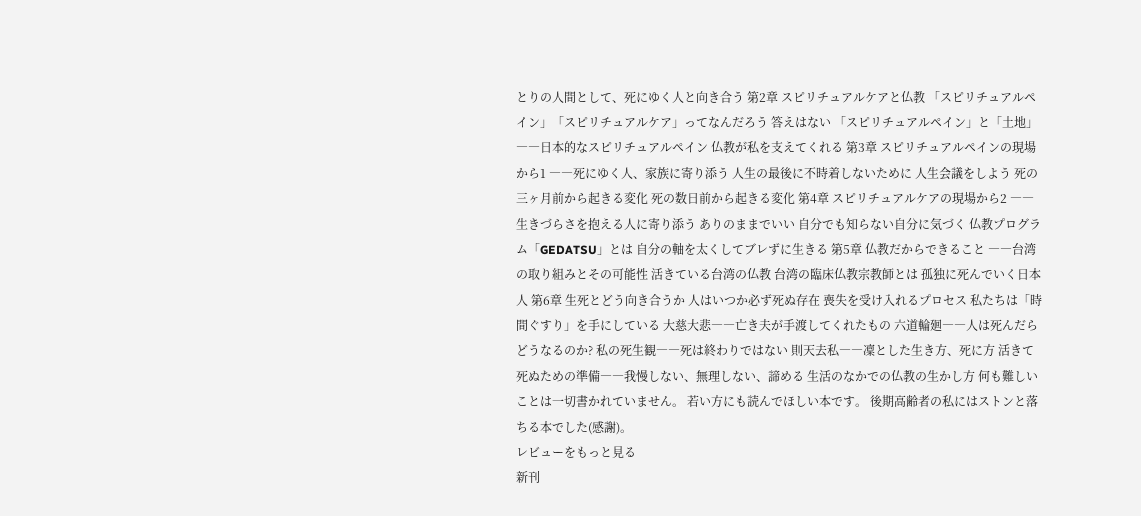とりの人間として、死にゆく人と向き合う 第2章 スピリチュアルケアと仏教 「スピリチュアルペイン」「スピリチュアルケア」ってなんだろう 答えはない 「スピリチュアルペイン」と「土地」――日本的なスピリチュアルペイン 仏教が私を支えてくれる 第3章 スピリチュアルペインの現場から1 ――死にゆく人、家族に寄り添う 人生の最後に不時着しないために 人生会議をしよう 死の三ヶ月前から起きる変化 死の数日前から起きる変化 第4章 スピリチュアルケアの現場から2 ――生きづらさを抱える人に寄り添う ありのままでいい 自分でも知らない自分に気づく 仏教プログラム「GEDATSU」とは 自分の軸を太くしてブレずに生きる 第5章 仏教だからできること ――台湾の取り組みとその可能性 活きている台湾の仏教 台湾の臨床仏教宗教師とは 孤独に死んでいく日本人 第6章 生死とどう向き合うか 人はいつか必ず死ぬ存在 喪失を受け入れるプロセス 私たちは「時間ぐすり」を手にしている 大慈大悲――亡き夫が手渡してくれたもの 六道輪廻――人は死んだらどうなるのか? 私の死生観――死は終わりではない 則天去私――凜とした生き方、死に方 活きて死ぬための準備――我慢しない、無理しない、諦める 生活のなかでの仏教の生かし方 何も難しいことは一切書かれていません。 若い方にも読んでほしい本です。 後期高齢者の私にはストンと落ちる本でした(感謝)。
レビューをもっと見る
新刊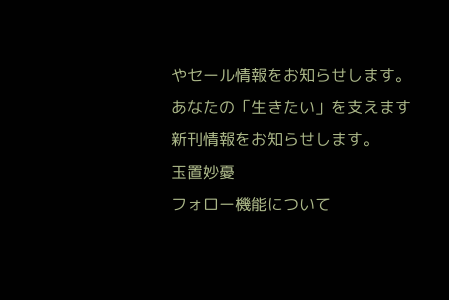やセール情報をお知らせします。
あなたの「生きたい」を支えます
新刊情報をお知らせします。
玉置妙憂
フォロー機能について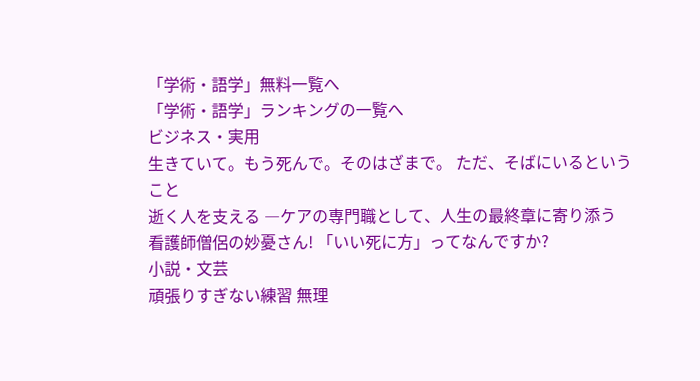「学術・語学」無料一覧へ
「学術・語学」ランキングの一覧へ
ビジネス・実用
生きていて。もう死んで。そのはざまで。 ただ、そばにいるということ
逝く人を支える ―ケアの専門職として、人生の最終章に寄り添う
看護師僧侶の妙憂さん! 「いい死に方」ってなんですか?
小説・文芸
頑張りすぎない練習 無理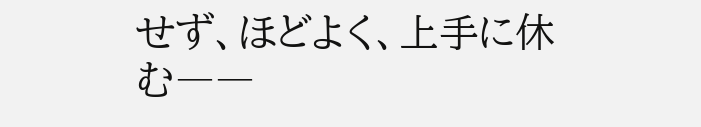せず、ほどよく、上手に休む――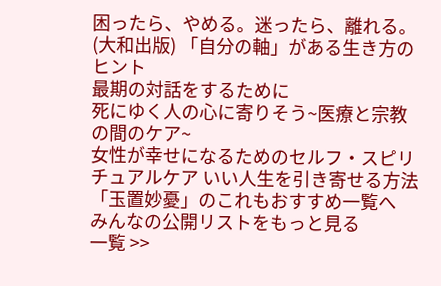困ったら、やめる。迷ったら、離れる。(大和出版) 「自分の軸」がある生き方のヒント
最期の対話をするために
死にゆく人の心に寄りそう~医療と宗教の間のケア~
女性が幸せになるためのセルフ・スピリチュアルケア いい人生を引き寄せる方法
「玉置妙憂」のこれもおすすめ一覧へ
みんなの公開リストをもっと見る
一覧 >>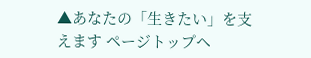▲あなたの「生きたい」を支えます ページトップヘ